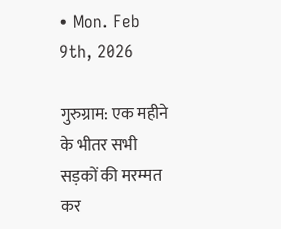• Mon. Feb 9th, 2026

गुरुग्राम: एक महीने के भीतर सभी सड़कों की मरम्मत कर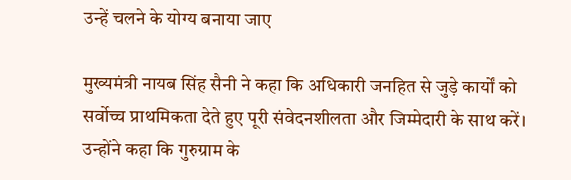उन्हें चलने के योग्य बनाया जाए

मुख्यमंत्री नायब सिंह सैनी ने कहा कि अधिकारी जनहित से जुड़े कार्यों को सर्वोच्च प्राथमिकता देते हुए पूरी संवेदनशीलता और जिम्मेदारी के साथ करें। उन्होंने कहा कि गुरुग्राम के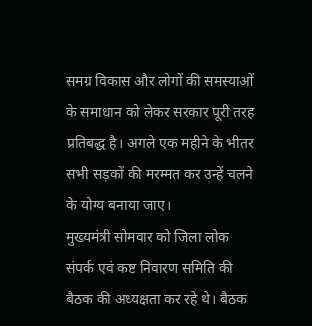समग्र विकास और लोगों की समस्याओं के समाधान को लेकर सरकार पूरी तरह प्रतिबद्ध है। अगले एक महीने के भीतर सभी सड़कों की मरम्मत कर उन्हें चलने के योग्य बनाया जाए।
मुख्यमंत्री सोमवार को जिला लोक संपर्क एवं कष्ट निवारण समिति की बैठक की अध्यक्षता कर रहे थे। बैठक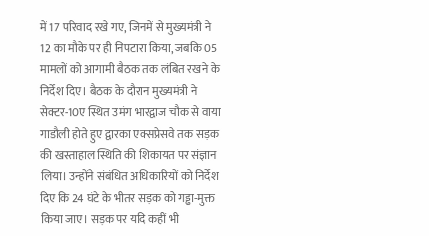में 17 परिवाद रखे गए, जिनमें से मुख्यमंत्री ने 12 का मौके पर ही निपटारा किया, जबकि 05 मामलों को आगामी बैठक तक लंबित रखने के निर्देश दिए। बैठक के दौरान मुख्यमंत्री ने सेक्टर-10ए स्थित उमंग भारद्वाज चौक से वाया गाडौली होते हुए द्वारका एक्सप्रेसवे तक सड़क की खस्ताहाल स्थिति की शिकायत पर संज्ञान लिया। उन्होंने संबंधित अधिकारियों को निर्देश दिए कि 24 घंटे के भीतर सड़क को गड्ढा-मुक्त किया जाए। सड़क पर यदि कहीं भी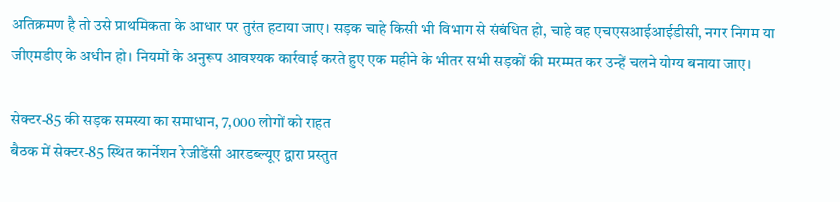अतिक्रमण है तो उसे प्राथमिकता के आधार पर तुरंत हटाया जाए। सड़क चाहे किसी भी विभाग से संबंधित हो, चाहे वह एचएसआईआईडीसी, नगर निगम या जीएमडीए के अधीन हो। नियमों के अनुरूप आवश्यक कार्रवाई करते हुए एक महीने के भीतर सभी सड़कों की मरम्मत कर उन्हें चलने योग्य बनाया जाए।

सेक्टर-85 की सड़क समस्या का समाधान, 7,000 लोगों को राहत
बैठक में सेक्टर-85 स्थित कार्नेशन रेजीडेंसी आरडब्ल्यूए द्वारा प्रस्तुत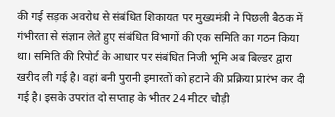की गई सड़क अवरोध से संबंधित शिकायत पर मुख्यमंत्री ने पिछली बैठक में गंभीरता से संज्ञान लेते हुए संबंधित विभागों की एक समिति का गठन किया था। समिति की रिपोर्ट के आधार पर संबंधित निजी भूमि अब बिल्डर द्वारा खरीद ली गई है। वहां बनी पुरानी इमारतों को हटाने की प्रक्रिया प्रारंभ कर दी गई है। इसके उपरांत दो सप्ताह के भीतर 24 मीटर चौड़ी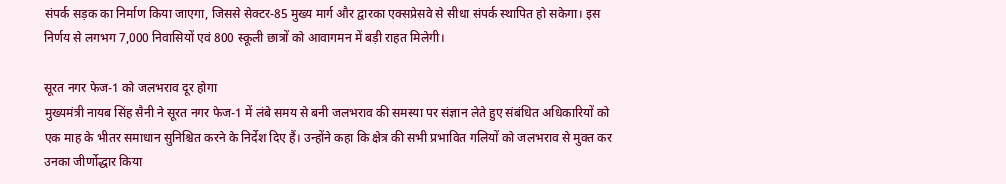संपर्क सड़क का निर्माण किया जाएगा, जिससे सेक्टर-85 मुख्य मार्ग और द्वारका एक्सप्रेसवे से सीधा संपर्क स्थापित हो सकेगा। इस निर्णय से लगभग 7,000 निवासियों एवं 800 स्कूली छात्रों को आवागमन में बड़ी राहत मिलेगी।

सूरत नगर फेज-1 को जलभराव दूर होगा
मुख्यमंत्री नायब सिंह सैनी ने सूरत नगर फेज-1 में लंबे समय से बनी जलभराव की समस्या पर संज्ञान लेते हुए संबंधित अधिकारियों को एक माह के भीतर समाधान सुनिश्चित करने के निर्देश दिए हैं। उन्होंने कहा कि क्षेत्र की सभी प्रभावित गलियों को जलभराव से मुक्त कर उनका जीर्णोद्धार किया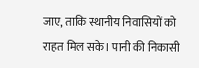जाए, ताकि स्थानीय निवासियों को राहत मिल सके। पानी की निकासी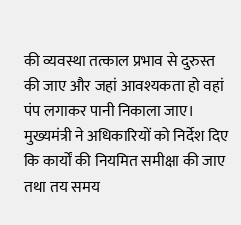की व्यवस्था तत्काल प्रभाव से दुरुस्त की जाए और जहां आवश्यकता हो वहां पंप लगाकर पानी निकाला जाए। मुख्यमंत्री ने अधिकारियों को निर्देश दिए कि कार्यों की नियमित समीक्षा की जाए तथा तय समय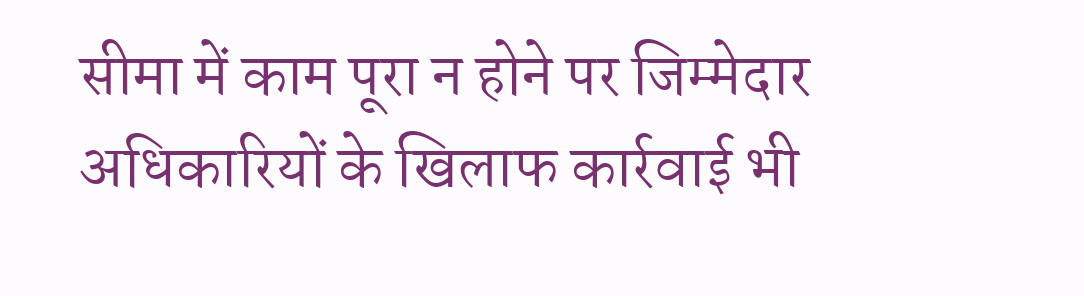सीमा में काम पूरा न होने पर जिम्मेदार अधिकारियों के खिलाफ कार्रवाई भी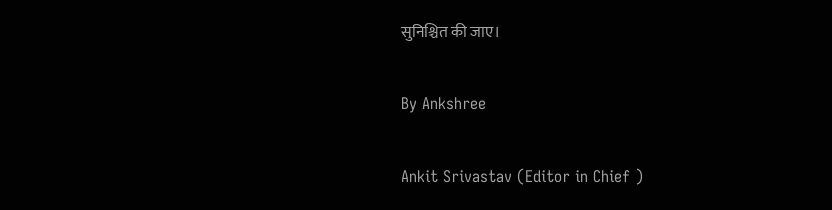सुनिश्चित की जाए।

By Ankshree

Ankit Srivastav (Editor in Chief )